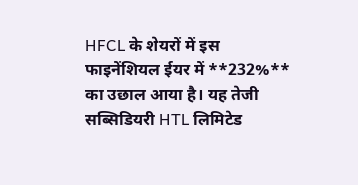HFCL के शेयरों में इस फाइनेंशियल ईयर में **232%** का उछाल आया है। यह तेजी सब्सिडियरी HTL लिमिटेड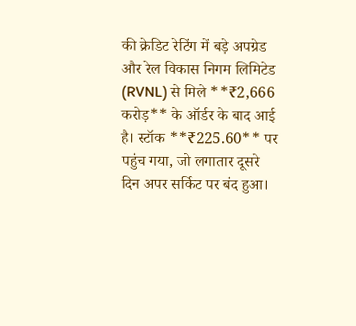की क्रेडिट रेटिंग में बड़े अपग्रेड और रेल विकास निगम लिमिटेड (RVNL) से मिले **₹2,666 करोड़** के ऑर्डर के बाद आई है। स्टॉक **₹225.60** पर पहुंच गया, जो लगातार दूसरे दिन अपर सर्किट पर बंद हुआ।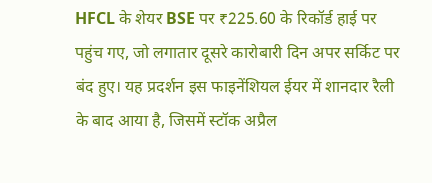HFCL के शेयर BSE पर ₹225.60 के रिकॉर्ड हाई पर पहुंच गए, जो लगातार दूसरे कारोबारी दिन अपर सर्किट पर बंद हुए। यह प्रदर्शन इस फाइनेंशियल ईयर में शानदार रैली के बाद आया है, जिसमें स्टॉक अप्रैल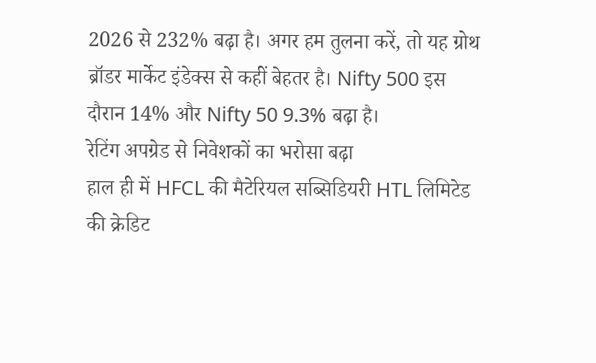2026 से 232% बढ़ा है। अगर हम तुलना करें, तो यह ग्रोथ ब्रॉडर मार्केट इंडेक्स से कहीं बेहतर है। Nifty 500 इस दौरान 14% और Nifty 50 9.3% बढ़ा है।
रेटिंग अपग्रेड से निवेशकों का भरोसा बढ़ा
हाल ही में HFCL की मैटेरियल सब्सिडियरी HTL लिमिटेड की क्रेडिट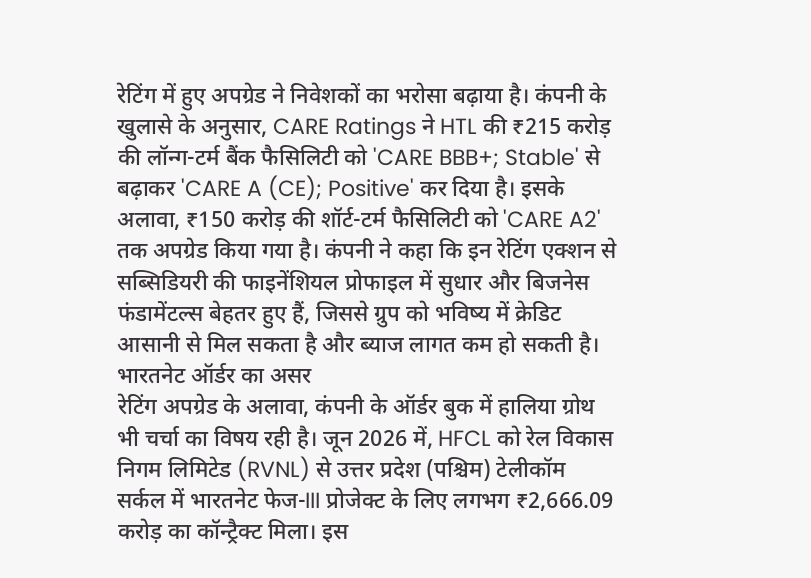रेटिंग में हुए अपग्रेड ने निवेशकों का भरोसा बढ़ाया है। कंपनी के खुलासे के अनुसार, CARE Ratings ने HTL की ₹215 करोड़ की लॉन्ग-टर्म बैंक फैसिलिटी को 'CARE BBB+; Stable' से बढ़ाकर 'CARE A (CE); Positive' कर दिया है। इसके अलावा, ₹150 करोड़ की शॉर्ट-टर्म फैसिलिटी को 'CARE A2' तक अपग्रेड किया गया है। कंपनी ने कहा कि इन रेटिंग एक्शन से सब्सिडियरी की फाइनेंशियल प्रोफाइल में सुधार और बिजनेस फंडामेंटल्स बेहतर हुए हैं, जिससे ग्रुप को भविष्य में क्रेडिट आसानी से मिल सकता है और ब्याज लागत कम हो सकती है।
भारतनेट ऑर्डर का असर
रेटिंग अपग्रेड के अलावा, कंपनी के ऑर्डर बुक में हालिया ग्रोथ भी चर्चा का विषय रही है। जून 2026 में, HFCL को रेल विकास निगम लिमिटेड (RVNL) से उत्तर प्रदेश (पश्चिम) टेलीकॉम सर्कल में भारतनेट फेज-III प्रोजेक्ट के लिए लगभग ₹2,666.09 करोड़ का कॉन्ट्रैक्ट मिला। इस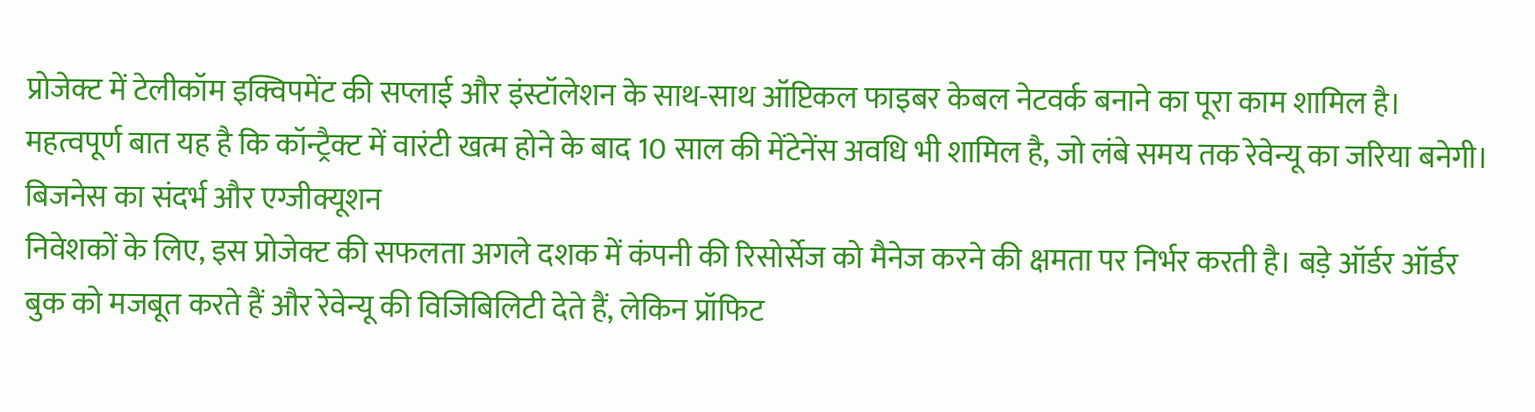प्रोजेक्ट में टेलीकॉम इक्विपमेंट की सप्लाई और इंस्टॉलेशन के साथ-साथ ऑप्टिकल फाइबर केबल नेटवर्क बनाने का पूरा काम शामिल है। महत्वपूर्ण बात यह है कि कॉन्ट्रैक्ट में वारंटी खत्म होने के बाद 10 साल की मेंटेनेंस अवधि भी शामिल है, जो लंबे समय तक रेवेन्यू का जरिया बनेगी।
बिजनेस का संदर्भ और एग्जीक्यूशन
निवेशकों के लिए, इस प्रोजेक्ट की सफलता अगले दशक में कंपनी की रिसोर्सेज को मैनेज करने की क्षमता पर निर्भर करती है। बड़े ऑर्डर ऑर्डर बुक को मजबूत करते हैं और रेवेन्यू की विजिबिलिटी देते हैं, लेकिन प्रॉफिट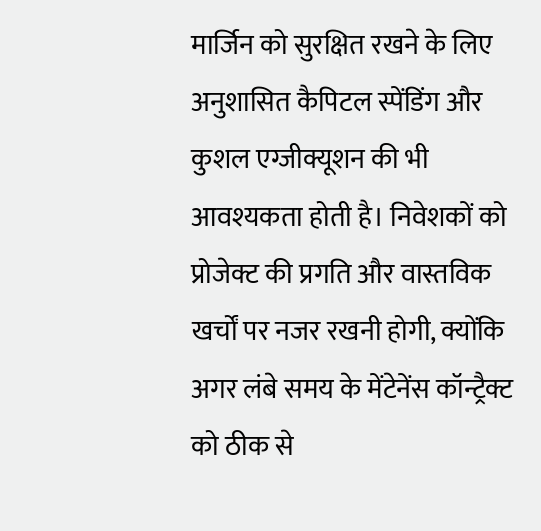मार्जिन को सुरक्षित रखने के लिए अनुशासित कैपिटल स्पेंडिंग और कुशल एग्जीक्यूशन की भी आवश्यकता होती है। निवेशकों को प्रोजेक्ट की प्रगति और वास्तविक खर्चों पर नजर रखनी होगी, क्योंकि अगर लंबे समय के मेंटेनेंस कॉन्ट्रैक्ट को ठीक से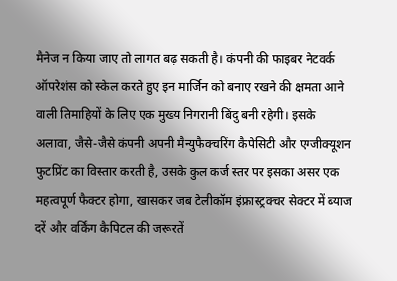मैनेज न किया जाए तो लागत बढ़ सकती है। कंपनी की फाइबर नेटवर्क ऑपरेशंस को स्केल करते हुए इन मार्जिन को बनाए रखने की क्षमता आने वाली तिमाहियों के लिए एक मुख्य निगरानी बिंदु बनी रहेगी। इसके अलावा, जैसे-जैसे कंपनी अपनी मैन्युफैक्चरिंग कैपेसिटी और एग्जीक्यूशन फुटप्रिंट का विस्तार करती है, उसके कुल कर्ज स्तर पर इसका असर एक महत्वपूर्ण फैक्टर होगा, खासकर जब टेलीकॉम इंफ्रास्ट्रक्चर सेक्टर में ब्याज दरें और वर्किंग कैपिटल की जरूरतें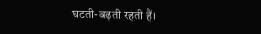घटती-बढ़ती रहती हैं।